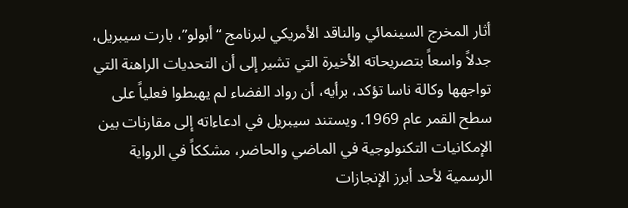أثار المخرج السينمائي والناقد الأمريكي لبرنامج “أبولو”، بارت سيبريل، جدلاً واسعاً بتصريحاته الأخيرة التي تشير إلى أن التحديات الراهنة التي تواجهها وكالة ناسا تؤكد، برأيه، أن رواد الفضاء لم يهبطوا فعلياً على سطح القمر عام 1969. ويستند سيبريل في ادعاءاته إلى مقارنات بين الإمكانيات التكنولوجية في الماضي والحاضر، مشككاً في الرواية الرسمية لأحد أبرز الإنجازات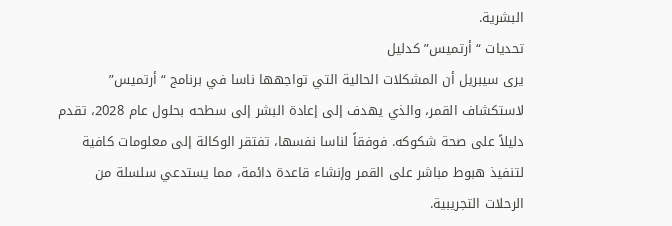البشرية.
تحديات “أرتميس” كدليل
يرى سيبريل أن المشكلات الحالية التي تواجهها ناسا في برنامج “أرتميس” لاستكشاف القمر، والذي يهدف إلى إعادة البشر إلى سطحه بحلول عام 2028، تقدم دليلاً على صحة شكوكه. فوفقاً لناسا نفسها، تفتقر الوكالة إلى معلومات كافية لتنفيذ هبوط مباشر على القمر وإنشاء قاعدة دائمة، مما يستدعي سلسلة من الرحلات التجريبية.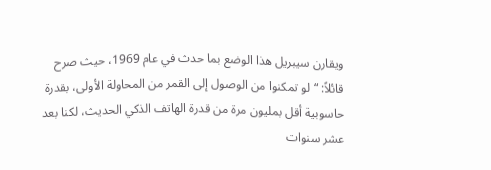ويقارن سيبريل هذا الوضع بما حدث في عام 1969، حيث صرح قائلاً: “لو تمكنوا من الوصول إلى القمر من المحاولة الأولى، بقدرة حاسوبية أقل بمليون مرة من قدرة الهاتف الذكي الحديث، لكنا بعد عشر سنوات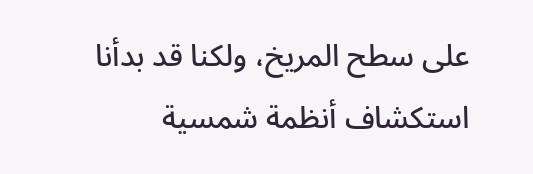على سطح المريخ، ولكنا قد بدأنا استكشاف أنظمة شمسية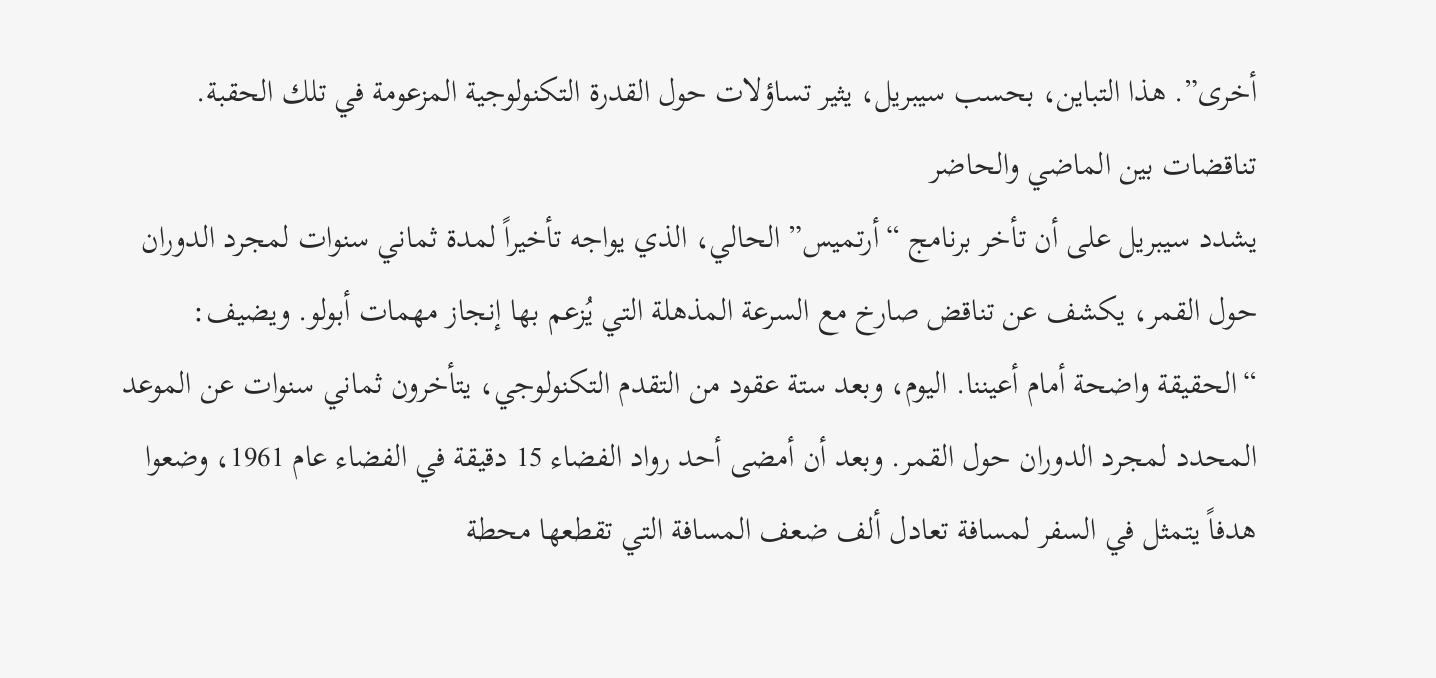أخرى”. هذا التباين، بحسب سيبريل، يثير تساؤلات حول القدرة التكنولوجية المزعومة في تلك الحقبة.
تناقضات بين الماضي والحاضر
يشدد سيبريل على أن تأخر برنامج “أرتميس” الحالي، الذي يواجه تأخيراً لمدة ثماني سنوات لمجرد الدوران حول القمر، يكشف عن تناقض صارخ مع السرعة المذهلة التي يُزعم بها إنجاز مهمات أبولو. ويضيف: “الحقيقة واضحة أمام أعيننا. اليوم، وبعد ستة عقود من التقدم التكنولوجي، يتأخرون ثماني سنوات عن الموعد المحدد لمجرد الدوران حول القمر. وبعد أن أمضى أحد رواد الفضاء 15 دقيقة في الفضاء عام 1961، وضعوا هدفاً يتمثل في السفر لمسافة تعادل ألف ضعف المسافة التي تقطعها محطة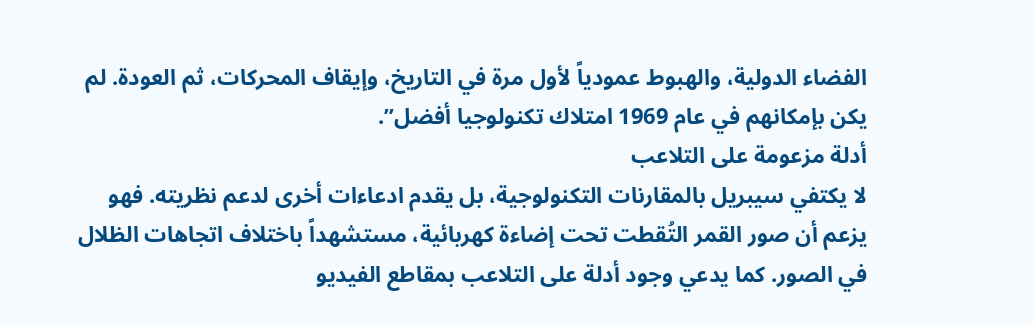الفضاء الدولية، والهبوط عمودياً لأول مرة في التاريخ، وإيقاف المحركات، ثم العودة. لم يكن بإمكانهم في عام 1969 امتلاك تكنولوجيا أفضل”.
أدلة مزعومة على التلاعب
لا يكتفي سيبريل بالمقارنات التكنولوجية، بل يقدم ادعاءات أخرى لدعم نظريته. فهو يزعم أن صور القمر التُقطت تحت إضاءة كهربائية، مستشهداً باختلاف اتجاهات الظلال في الصور. كما يدعي وجود أدلة على التلاعب بمقاطع الفيديو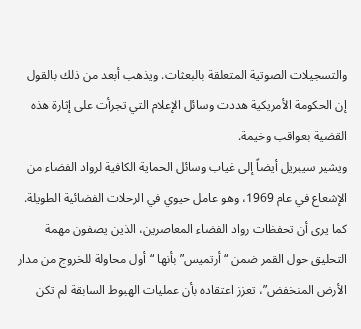والتسجيلات الصوتية المتعلقة بالبعثات. ويذهب أبعد من ذلك بالقول إن الحكومة الأمريكية هددت وسائل الإعلام التي تجرأت على إثارة هذه القضية بعواقب وخيمة.
ويشير سيبريل أيضاً إلى غياب وسائل الحماية الكافية لرواد الفضاء من الإشعاع في عام 1969، وهو عامل حيوي في الرحلات الفضائية الطويلة. كما يرى أن تحفظات رواد الفضاء المعاصرين، الذين يصفون مهمة التحليق حول القمر ضمن “أرتميس” بأنها “أول محاولة للخروج من مدار الأرض المنخفض”، تعزز اعتقاده بأن عمليات الهبوط السابقة لم تكن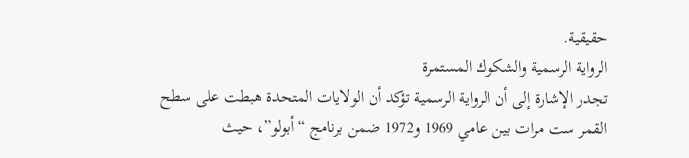حقيقية.
الرواية الرسمية والشكوك المستمرة
تجدر الإشارة إلى أن الرواية الرسمية تؤكد أن الولايات المتحدة هبطت على سطح القمر ست مرات بين عامي 1969 و1972 ضمن برنامج “أبولو”، حيث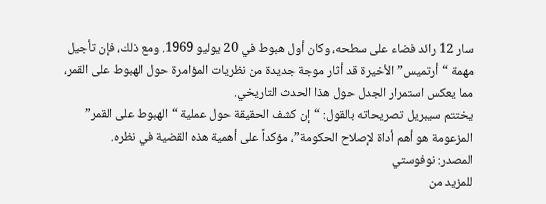سار 12 رائد فضاء على سطحه، وكان أول هبوط في 20 يوليو 1969. ومع ذلك، فإن تأجيل مهمة “أرتميس” الأخيرة قد أثار موجة جديدة من نظريات المؤامرة حول الهبوط على القمر، مما يعكس استمرار الجدل حول هذا الحدث التاريخي.
يختتم سيبريل تصريحاته بالقول: “إن كشف الحقيقة حول عملية “الهبوط على القمر” المزعومة هو أهم أداة لإصلاح الحكومة”، مؤكداً على أهمية هذه القضية في نظره.
المصدر: نوفوستي
للمزيد من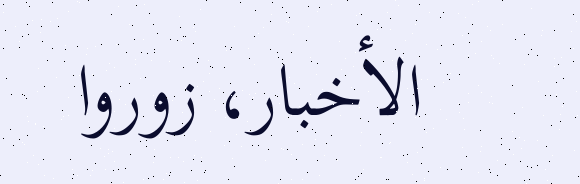الأخبار، زوروا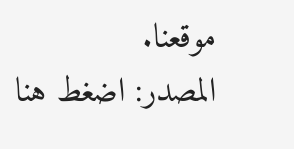موقعنا.
المصدر: اضغط هنا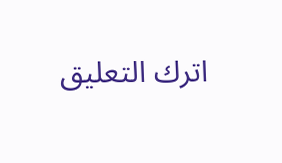اترك التعليق